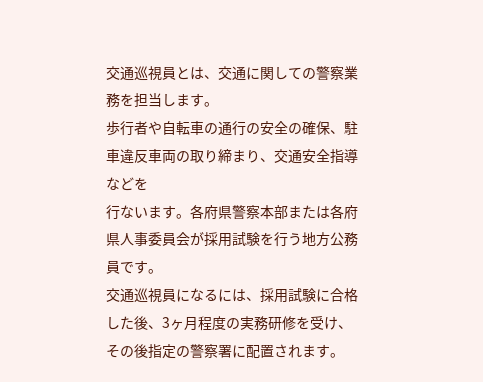交通巡視員とは、交通に関しての警察業務を担当します。
歩行者や自転車の通行の安全の確保、駐車違反車両の取り締まり、交通安全指導などを
行ないます。各府県警察本部または各府県人事委員会が採用試験を行う地方公務員です。
交通巡視員になるには、採用試験に合格した後、3ヶ月程度の実務研修を受け、
その後指定の警察署に配置されます。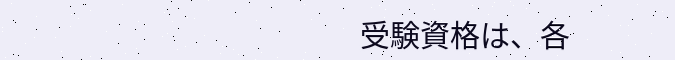受験資格は、各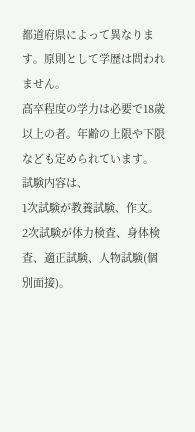都道府県によって異なります。原則として学歴は問われません。
高卒程度の学力は必要で18歳以上の者。年齢の上限や下限なども定められています。
試験内容は、
1次試験が教養試験、作文。
2次試験が体力検査、身体検査、適正試験、人物試験(個別面接)。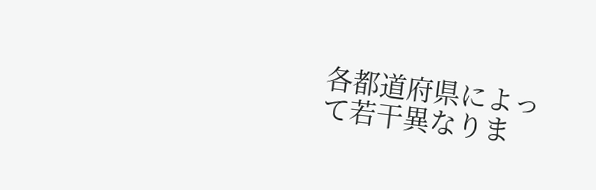各都道府県によって若干異なりま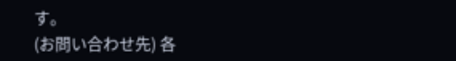す。
(お問い合わせ先) 各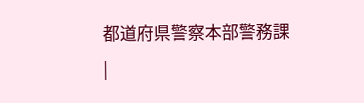都道府県警察本部警務課
|